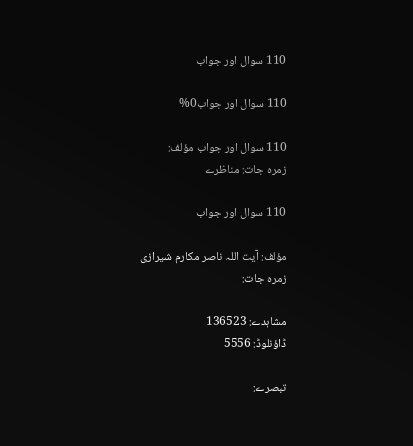110 سوال اور جواب

110 سوال اور جواب0%

110 سوال اور جواب مؤلف:
زمرہ جات: مناظرے

110 سوال اور جواب

مؤلف: آیت اللہ ناصر مکارم شیرازی
زمرہ جات:

مشاہدے: 136523
ڈاؤنلوڈ: 5556

تبصرے: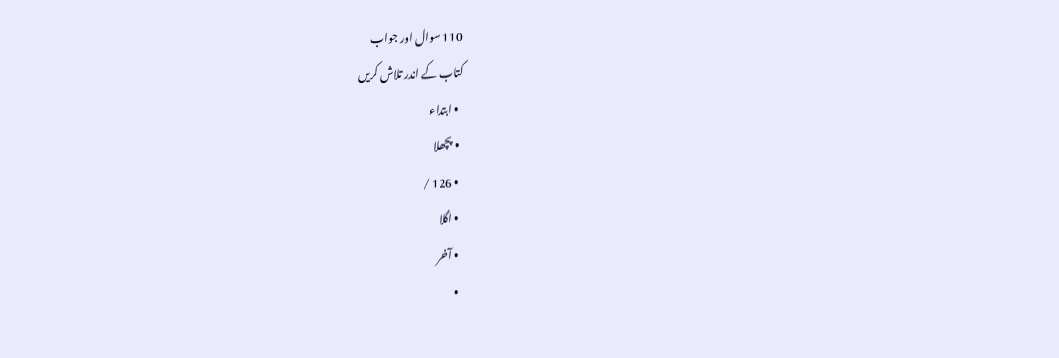110 سوال اور جواب
کتاب کے اندر تلاش کریں
  • ابتداء
  • پچھلا
  • 126 /
  • اگلا
  • آخر
  •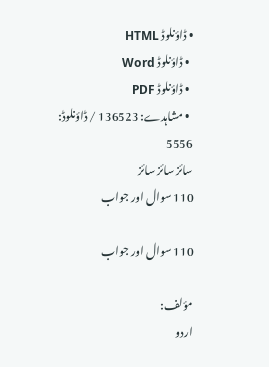• ڈاؤنلوڈ HTML
  • ڈاؤنلوڈ Word
  • ڈاؤنلوڈ PDF
  • مشاہدے: 136523 / ڈاؤنلوڈ: 5556
سائز سائز سائز
110 سوال اور جواب

110 سوال اور جواب

مؤلف:
اردو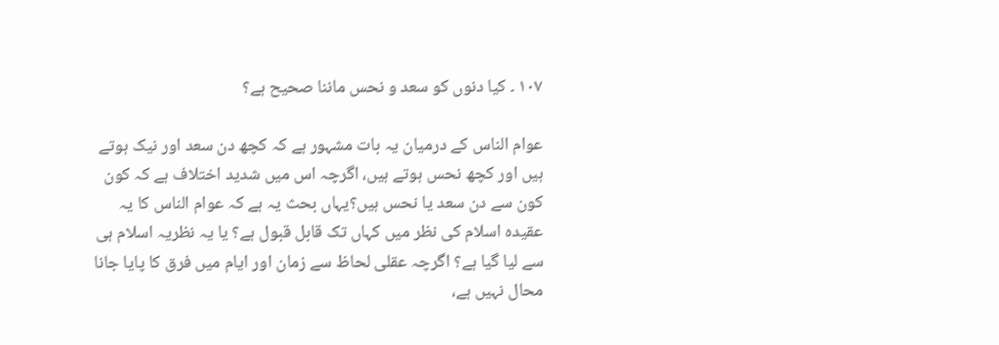۱۰۷ ۔ کیا دنوں کو سعد و نحس ماننا صحیح ہے؟

عوام الناس کے درمیان یہ بات مشہور ہے کہ کچھ دن سعد اور نیک ہوتے ہیں اور کچھ نحس ہوتے ہیں، اگرچہ اس میں شدید اختلاف ہے کہ کون کون سے دن سعد یا نحس ہیں؟یہاں بحث یہ ہے کہ عوام الناس کا یہ عقیدہ اسلام کی نظر میں کہاں تک قابل قبول ہے؟ یا یہ نظریہ اسلام ہی سے لیا گیا ہے؟ اگرچہ عقلی لحاظ سے زمان اور ایام میں فرق کا پایا جانا محال نہیں ہے،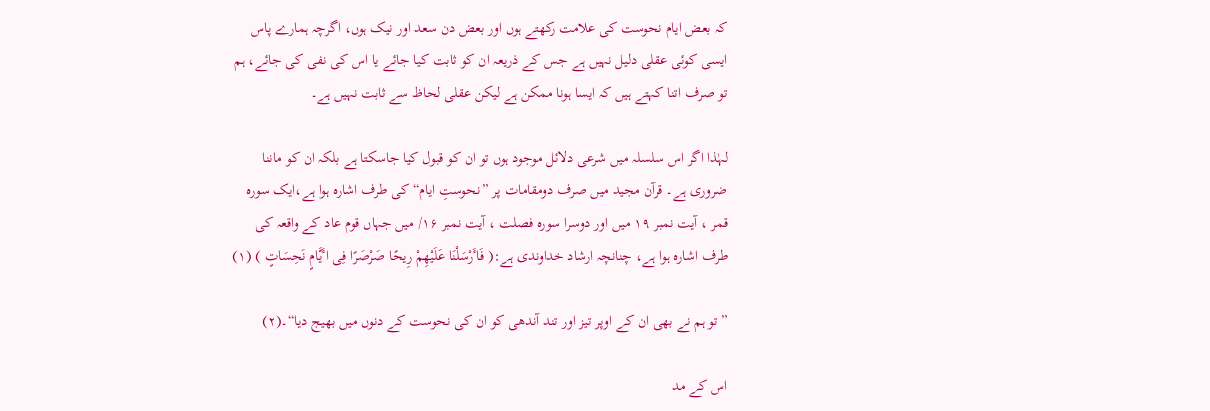کہ بعض ایام نحوست کی علامت رکھتے ہوں اور بعض دن سعد اور نیک ہوں، اگرچہ ہمارے پاس ایسی کوئی عقلی دلیل نہیں ہے جس کے ذریعہ ان کو ثابت کیا جائے یا اس کی نفی کی جائے، ہم تو صرف اتنا کہتے ہیں کہ ایسا ہونا ممکن ہے لیکن عقلی لحاظ سے ثابت نہیں ہے۔

لہٰذا اگر اس سلسلہ میں شرعی دلائل موجود ہوں تو ان کو قبول کیا جاسکتا ہے بلکہ ان کو ماننا ضروری ہے۔ قرآن مجید میں صرف دومقامات پر ”نحوستِ ایام“ کی طرف اشارہ ہوا ہے،ایک سورہ قمر ، آیت نمبر ۱۹ میں اور دوسرا سورہ فصلت ، آیت نمبر ۱۶/ میں جہاں قوم عاد کے واقعہ کی طرف اشارہ ہوا ہے، چنانچہ ارشاد خداوندی ہے:( فَاٴَرْسَلْنَا عَلَیْهِمْ رِیحًا صَرْصَرًا فِی اٴَیَّامٍ نَحِسَاتٍ ) (۱)

”تو ہم نے بھی ان کے اوپر تیز اور تند آندھی کو ان کی نحوست کے دنوں میں بھیج دیا“۔(۲)

اس کے مد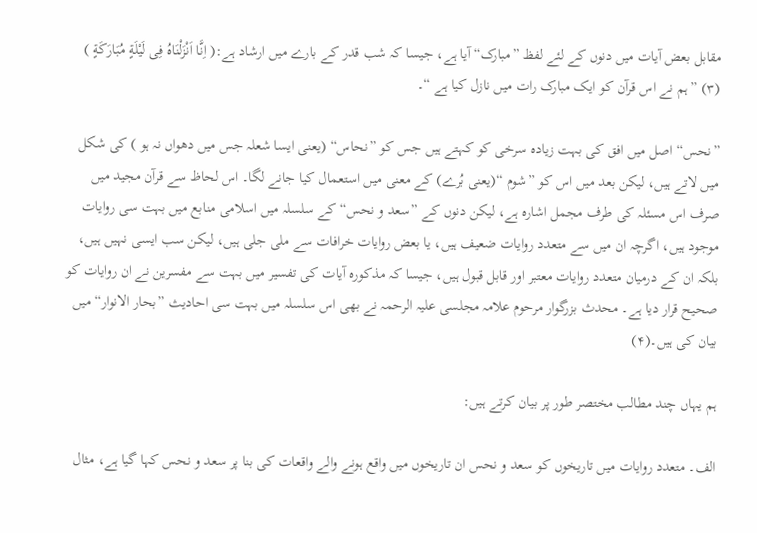مقابل بعض آیات میں دنوں کے لئے لفظ ”مبارک“ آیا ہے، جیسا کہ شب قدر کے بارے میں ارشاد ہے:( اِنَّا اَنْزَلْنَاهُ فِی لَیْلَةٍ مُبَارَکَةٍ ) (۳) ”ہم نے اس قرآن کو ایک مبارک رات میں نازل کیا ہے “۔

”نحس“ اصل میں افق کی بہت زیادہ سرخی کو کہتے ہیں جس کو ”نحاس“ (یعنی ایسا شعلہ جس میں دھواں نہ ہو ) کی شکل میں لاتے ہیں، لیکن بعد میں اس کو ”شوم “(یعنی بُرے) کے معنی میں استعمال کیا جانے لگا۔ اس لحاظ سے قرآن مجید میں صرف اس مسئلہ کی طرف مجمل اشارہ ہے، لیکن دنوں کے ”سعد و نحس“ کے سلسلہ میں اسلامی منابع میں بہت سی روایات موجود ہیں، اگرچہ ان میں سے متعدد روایات ضعیف ہیں، یا بعض روایات خرافات سے ملی جلی ہیں، لیکن سب ایسی نہیں ہیں، بلکہ ان کے درمیان متعدد روایات معتبر اور قابل قبول ہیں، جیسا کہ مذکورہ آیات کی تفسیر میں بہت سے مفسرین نے ان روایات کو صحیح قرار دیا ہے۔ محدث بزرگوار مرحوم علامہ مجلسی علیہ الرحمہ نے بھی اس سلسلہ میں بہت سی احادیث ”بحار الانوار“ میں بیان کی ہیں۔(۴)

ہم یہاں چند مطالب مختصر طور پر بیان کرتے ہیں:

الف۔ متعدد روایات میں تاریخوں کو سعد و نحس ان تاریخوں میں واقع ہونے والے واقعات کی بنا پر سعد و نحس کہا گیا ہے، مثال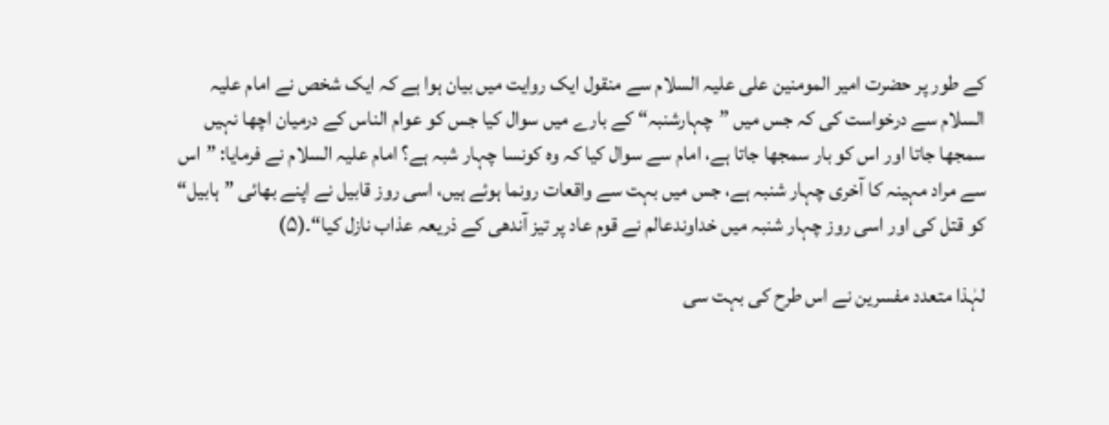کے طور پر حضرت امیر المومنین علی علیہ السلام سے منقول ایک روایت میں بیان ہوا ہے کہ ایک شخص نے امام علیہ السلام سے درخواست کی کہ جس میں ”چہارشنبہ“ کے بارے میں سوال کیا جس کو عوام الناس کے درمیان اچھا نہیں سمجھا جاتا اور اس کو بار سمجھا جاتا ہے، امام سے سوال کیا کہ وہ کونسا چہار شبہ ہے؟ امام علیہ السلام نے فرمایا: ”اس سے مراد مہینہ کا آخری چہار شنبہ ہے، جس میں بہت سے واقعات رونما ہوئے ہیں، اسی روز قابیل نے اپنے بھائی ”ہابیل“ کو قتل کی اور اسی روز چہار شنبہ میں خداوندعالم نے قوم عاد پر تیز آندھی کے ذریعہ عذاب نازل کیا“۔(۵)

لہٰذا متعدد مفسرین نے اس طرح کی بہت سی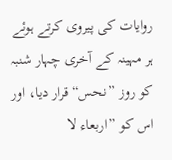روایات کی پیروی کرتے ہوئے ہر مہینہ کے آخری چہار شنبہ کو روز ”نحس“ قرار دیا، اور اس کو ”اربعاء لا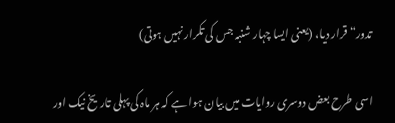تدور“ قرار دیا، (یعنی ایسا چہار شنبہ جس کی تکرار نہیں ہوتی)

اسی طرح بعض دوسری روایات میں بیان ہوا ہے کہ ہر ماہ کی پہلی تاریخ نیک اور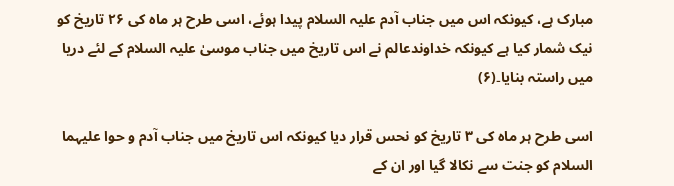مبارک ہے، کیونکہ اس میں جناب آدم علیہ السلام پیدا ہوئے، اسی طرح ہر ماہ کی ۲۶ تاریخ کو نیک شمار کیا ہے کیونکہ خداوندعالم نے اس تاریخ میں جناب موسیٰ علیہ السلام کے لئے دریا میں راستہ بنایا۔(۶)

اسی طرح ہر ماہ کی ۳ تاریخ کو نحس قرار دیا کیونکہ اس تاریخ میں جناب آدم و حوا علیہما السلام کو جنت سے نکالا گیا اور ان کے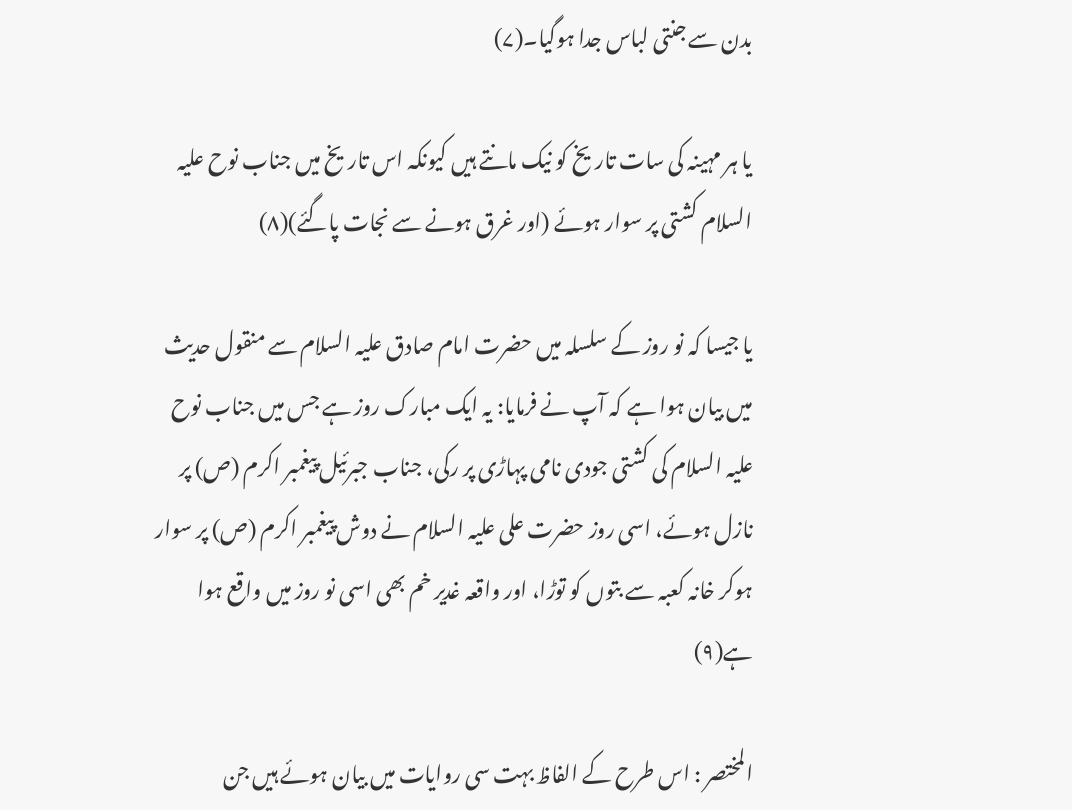بدن سے جنتی لباس جدا ہوگیا۔(۷)

یا ہر مہینہ کی سات تاریخ کو نیک مانتے ہیں کیونکہ اس تاریخ میں جناب نوح علیہ السلام کشتی پر سوار ہوئے (اور غرق ہونے سے نجات پاگئے)(۸)

یا جیسا کہ نو روز کے سلسلہ میں حضرت امام صادق علیہ السلام سے منقول حدیث میں بیان ہوا ہے کہ آپ نے فرمایا: یہ ایک مبارک روز ہے جس میں جناب نوح علیہ السلام کی کشتی جودی نامی پہاڑی پر رکی، جناب جبرئیل پیغمبر اکرم (ص) پر نازل ہوئے، اسی روز حضرت علی علیہ السلام نے دوش پیغمبر اکرم (ص) پر سوار ہوکر خانہ کعبہ سے بتوں کو توڑا، اور واقعہ غدیر خم بھی اسی نو روز میں واقع ہوا ہے(۹)

المختصر : اس طرح کے الفاظ بہت سی روایات میں بیان ہوئے ہیں جن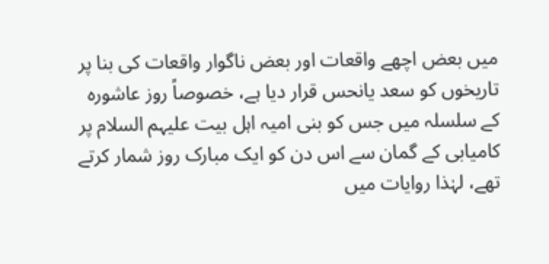میں بعض اچھے واقعات اور بعض ناگوار واقعات کی بنا پر تاریخوں کو سعد یانحس قرار دیا ہے، خصوصاً روز عاشورہ کے سلسلہ میں جس کو بنی امیہ اہل بیت علیہم السلام پر کامیابی کے گمان سے اس دن کو ایک مبارک روز شمار کرتے تھے، لہٰذا روایات میں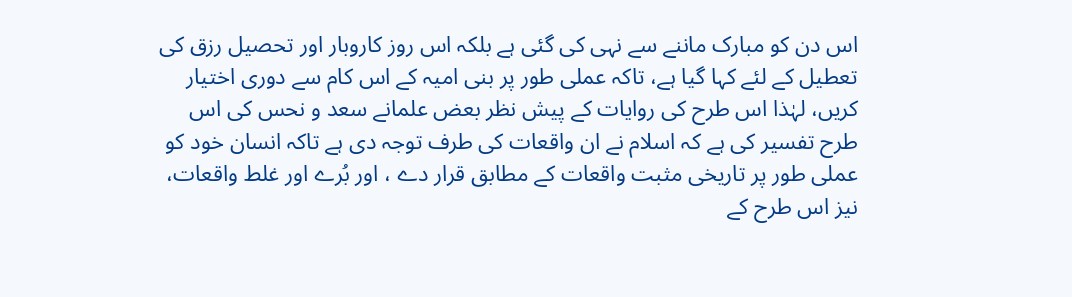اس دن کو مبارک ماننے سے نہی کی گئی ہے بلکہ اس روز کاروبار اور تحصیل رزق کی تعطیل کے لئے کہا گیا ہے، تاکہ عملی طور پر بنی امیہ کے اس کام سے دوری اختیار کریں، لہٰذا اس طرح کی روایات کے پیش نظر بعض علمانے سعد و نحس کی اس طرح تفسیر کی ہے کہ اسلام نے ان واقعات کی طرف توجہ دی ہے تاکہ انسان خود کو عملی طور پر تاریخی مثبت واقعات کے مطابق قرار دے ، اور بُرے اور غلط واقعات، نیز اس طرح کے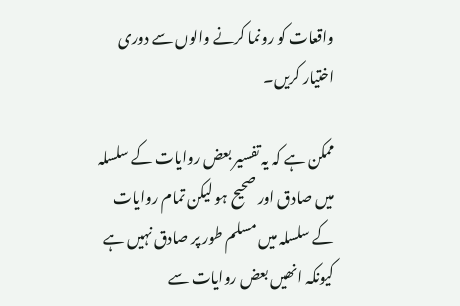واقعات کو رونما کرنے والوں سے دوری اختیار کریں۔

ممکن ہے کہ یہ تفسیر بعض روایات کے سلسلہ میں صادق اور صحیح ہو لیکن تمام روایات کے سلسلہ میں مسلم طور پر صادق نہیں ہے کیونکہ انھیں بعض روایات سے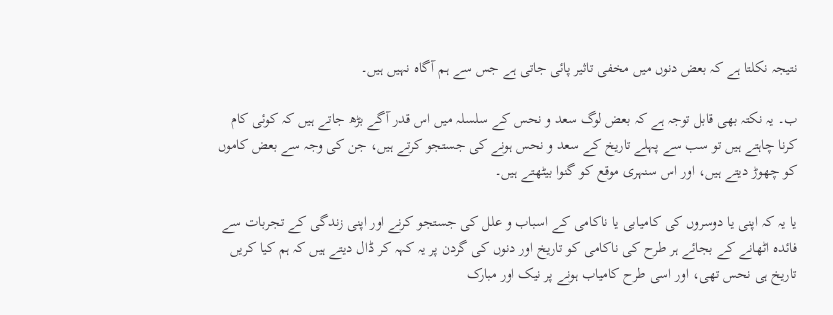نتیجہ نکلتا ہے کہ بعض دنوں میں مخفی تاثیر پائی جاتی ہے جس سے ہم آگاہ نہیں ہیں۔

ب۔ یہ نکتہ بھی قابل توجہ ہے کہ بعض لوگ سعد و نحس کے سلسلہ میں اس قدر آگے بڑھ جاتے ہیں کہ کوئی کام کرنا چاہتے ہیں تو سب سے پہلے تاریخ کے سعد و نحس ہونے کی جستجو کرتے ہیں، جن کی وجہ سے بعض کاموں کو چھوڑ دیتے ہیں، اور اس سنہری موقع کو گنوا بیٹھتے ہیں۔

یا یہ کہ اپنی یا دوسروں کی کامیابی یا ناکامی کے اسباب و علل کی جستجو کرنے اور اپنی زندگی کے تجربات سے فائدہ اٹھانے کے بجائے ہر طرح کی ناکامی کو تاریخ اور دنوں کی گردن پر یہ کہہ کر ڈال دیتے ہیں کہ ہم کیا کریں تاریخ ہی نحس تھی، اور اسی طرح کامیاب ہونے پر نیک اور مبارک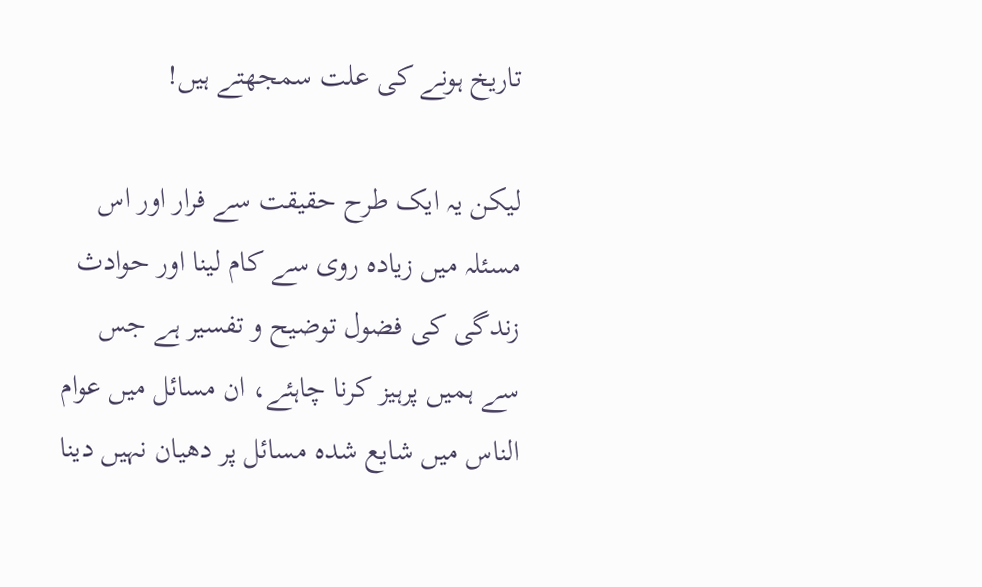تاریخ ہونے کی علت سمجھتے ہیں!

لیکن یہ ایک طرح حقیقت سے فرار اور اس مسئلہ میں زیادہ روی سے کام لینا اور حوادث زندگی کی فضول توضیح و تفسیر ہے جس سے ہمیں پرہیز کرنا چاہئے، ان مسائل میں عوام الناس میں شایع شدہ مسائل پر دھیان نہیں دینا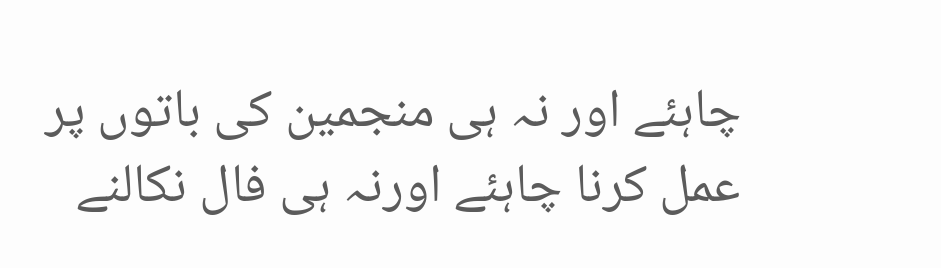چاہئے اور نہ ہی منجمین کی باتوں پر عمل کرنا چاہئے اورنہ ہی فال نکالنے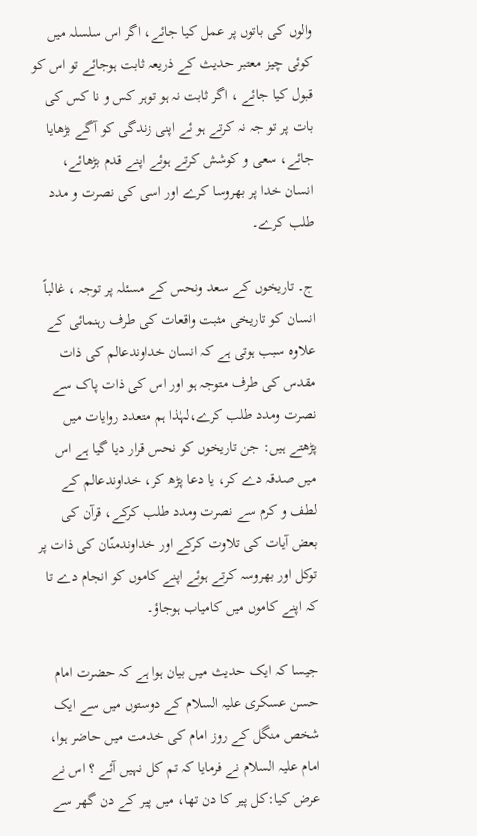والوں کی باتوں پر عمل کیا جائے، اگر اس سلسلہ میں کوئی چیز معتبر حدیث کے ذریعہ ثابت ہوجائے تو اس کو قبول کیا جائے ، اگر ثابت نہ ہو توہر کس و نا کس کی بات پر تو جہ نہ کرتے ہو ئے اپنی زندگی کو آگے بڑھایا جائے، سعی و کوشش کرتے ہوئے اپنے قدم بڑھائے، انسان خدا پر بھروسا کرے اور اسی کی نصرت و مدد طلب کرے۔

ج۔ تاریخوں کے سعد ونحس کے مسئلہ پر توجہ ، غالباً انسان کو تاریخی مثبت واقعات کی طرف رہنمائی کے علاوہ سبب ہوتی ہے کہ انسان خداوندعالم کی ذات مقدس کی طرف متوجہ ہو اور اس کی ذات پاک سے نصرت ومدد طلب کرے،لہٰذا ہم متعدد روایات میں پڑھتے ہیں: جن تاریخوں کو نحس قرار دیا گیا ہے اس میں صدقہ دے کر، یا دعا پڑھ کر، خداوندعالم کے لطف و کرم سے نصرت ومدد طلب کرکے، قرآن کی بعض آیات کی تلاوت کرکے اور خداوندمنّان کی ذات پر توکل اور بھروسہ کرتے ہوئے اپنے کاموں کو انجام دے تا کہ اپنے کاموں میں کامیاب ہوجاؤ۔

جیسا کہ ایک حدیث میں بیان ہوا ہے کہ حضرت امام حسن عسکری علیہ السلام کے دوستوں میں سے ایک شخص منگل کے روز امام کی خدمت میں حاضر ہوا، امام علیہ السلام نے فرمایا کہ تم کل نہیں آئے ؟ اس نے عرض کیا:کل پیر کا دن تھا، میں پیر کے دن گھر سے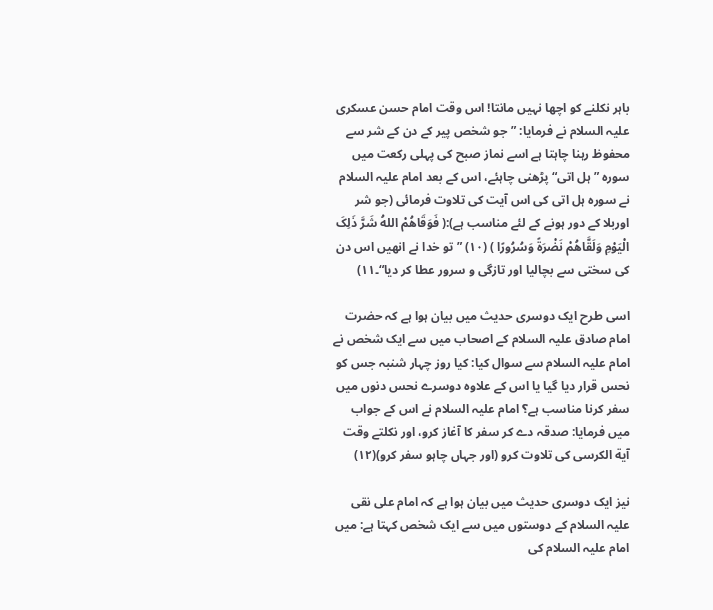باہر نکلنے کو اچھا نہیں مانتا! اس وقت امام حسن عسکری علیہ السلام نے فرمایا: ”جو شخص پیر کے دن کے شر سے محفوظ رہنا چاہتا ہے اسے نماز صبح کی پہلی رکعت میں سورہ ”ہل اتی“ پڑھنی چاہئے، اس کے بعد امام علیہ السلام نے سورہ ہل اتی کی اس آیت کی تلاوت فرمائی (جو شر اوربلا کے دور ہونے کے لئے مناسب ہے):( فَوَقَاهُمْ اللهُ شَرَّ ذَلِکَ الْیَوْمِ وَلَقَّاهُمْ نَضْرَةً وَسُرُورًا ) (۱۰) ”تو خدا نے انھیں اس دن کی سختی سے بچالیا اور تازگی و سرور عطا کر دیا“۔۱۱)

اسی طرح ایک دوسری حدیث میں بیان ہوا ہے کہ حضرت امام صادق علیہ السلام کے اصحاب میں سے ایک شخص نے امام علیہ السلام سے سوال کیا: کیا روز چہار شنبہ جس کو نحس قرار دیا گیا یا اس کے علاوہ دوسرے نحس دنوں میں سفر کرنا مناسب ہے؟ امام علیہ السلام نے اس کے جواب میں فرمایا: صدقہ دے کر سفر کا آغاز کرو، اور نکلتے وقت آیة الکرسی کی تلاوت کرو (اور جہاں چاہو سفر کرو)(۱۲)

نیز ایک دوسری حدیث میں بیان ہوا ہے کہ امام علی نقی علیہ السلام کے دوستوں میں سے ایک شخص کہتا ہے: میں امام علیہ السلام کی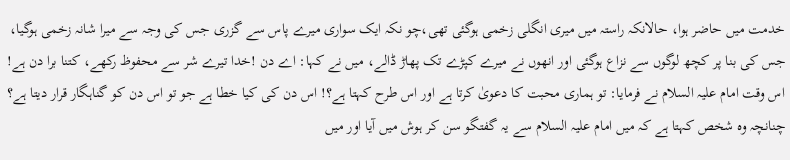خدمت میں حاضر ہوا، حالانکہ راستہ میں میری انگلی زخمی ہوگئی تھی،چو نکہ ایک سواری میرے پاس سے گزری جس کی وجہ سے میرا شانہ زخمی ہوگیا، جس کی بنا پر کچھ لوگوں سے نزاع ہوگئی اور انھوں نے میرے کپڑے تک پھاڑ ڈالے، میں نے کہا: اے دن !خدا تیرے شر سے محفوظ رکھے، کتنا برا دن ہے! اس وقت امام علیہ السلام نے فرمایا: تو ہماری محبت کا دعویٰ کرتا ہے اور اس طرح کہتا ہے؟! اس دن کی کیا خطا ہے جو تو اس دن کو گناہگار قرار دیتا ہے؟ چنانچہ وہ شخص کہتا ہے کہ میں امام علیہ السلام سے یہ گفتگو سن کر ہوش میں آیا اور میں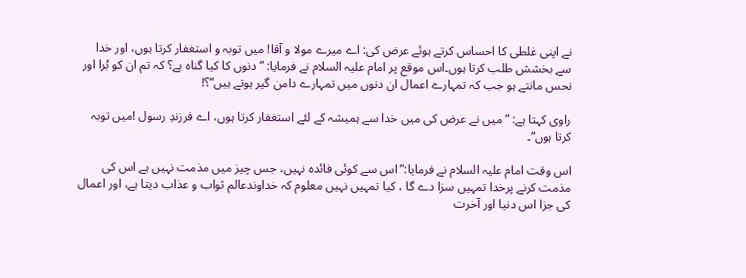نے اپنی غلطی کا احساس کرتے ہوئے عرض کی: اے میرے مولا و آقا! میں توبہ و استغفار کرتا ہوں، اور خدا سے بخشش طلب کرتا ہوں۔اس موقع پر امام علیہ السلام نے فرمایا: ”دنوں کا کیا گناہ ہے؟ کہ تم ان کو بُرا اور نحس مانتے ہو جب کہ تمہارے اعمال ان دنوں میں تمہارے دامن گیر ہوتے ہیں“؟!

راوی کہتا ہے: ”میں نے عرض کی میں خدا سے ہمیشہ کے لئے استغفار کرتا ہوں، اے فرزندِ رسول !میں توبہ کرتا ہوں“۔

اس وقت امام علیہ السلام نے فرمایا:”اس سے کوئی فائدہ نہیں، جس چیز میں مذمت نہیں ہے اس کی مذمت کرنے پرخدا تمہیں سزا دے گا ، کیا تمہیں نہیں معلوم کہ خداوندعالم ثواب و عذاب دیتا ہے، اور اعمال کی جزا اس دنیا اور آخرت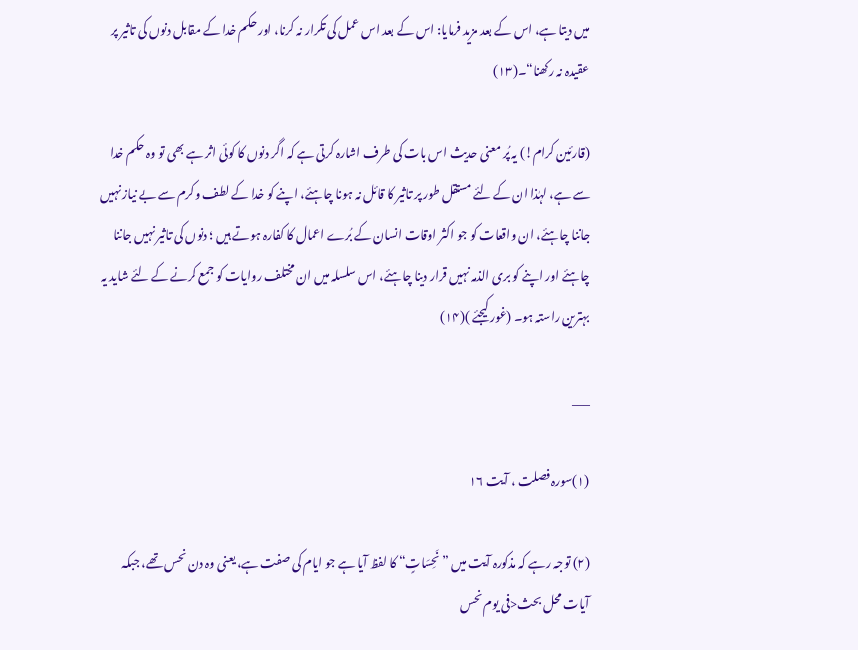میں دیتا ہے، اس کے بعد مزید فرمایا: اس کے بعد اس عمل کی تکرار نہ کرنا، اور حکم خدا کے مقابل دنوں کی تاثیر پر عقیدہ نہ رکھنا“۔(۱۳)

(قارئین کرام!) یہ پُر معنی حدیث اس بات کی طرف اشارہ کرتی ہے کہ اگر دنوں کا کوئی اثر ہے بھی تو وہ حکم خدا سے ہے، لہٰذا ان کے لئے مستقل طور پر تاثیر کا قائل نہ ہونا چاہئے، اپنے کو خدا کے لطف وکرم سے بے نیاز نہیں جاننا چاہئے، ان واقعات کو جو اکثر اوقات انسان کے بُرے اعمال کا کفارہ ہوتے ہیں ؛ دنوں کی تاثیر نہیں جاننا چاہئے اور اپنے کو بری الذمہ نہیں قرار دینا چاہئے، اس سلسلہ میں ان مختلف روایات کو جمع کرنے کے لئے شاید یہ بہترین راستہ ہو۔ (غور کیجئے )(۱۴)

___

(۱)سورہ فصلت ، آیت ۱۶

(۲) توجہ رہے کہ مذکورہ آیت میں ”نَحِسَاتٍ“ کا لفظ آیا ہے جو ایام کی صفت ہے، یعنی وہ دن نحس تھے، جبکہ آیات محل بحث<فی یوم نحس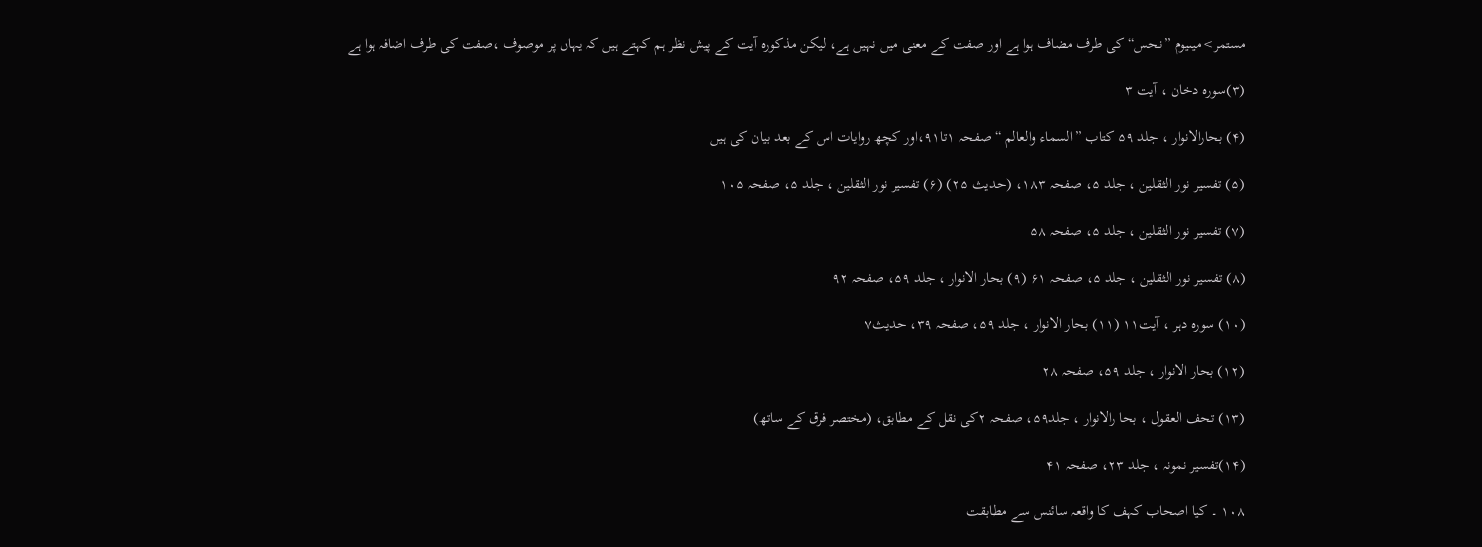مستمر>میںیوم ”نحس“ کی طرف مضاف ہوا ہے اور صفت کے معنی میں نہیں ہے، لیکن مذکورہ آیت کے پیش نظر ہم کہتے ہیں کہ یہاں پر موصوف ،صفت کی طرف اضافہ ہوا ہے

(۳)سورہ دخان ، آیت ۳

(۴) بحارالانوار ، جلد ۵۹ کتاب ”السماء والعالم “صفحہ ۱تا۹۱،اور کچھ روایات اس کے بعد بیان کی ہیں

(۵) تفسیر نور الثقلین ، جلد ۵، صفحہ ۱۸۳، (حدیث ۲۵) (۶) تفسیر نور الثقلین ، جلد ۵، صفحہ ۱۰۵

(۷) تفسیر نور الثقلین ، جلد ۵، صفحہ ۵۸

(۸) تفسیر نور الثقلین ، جلد ۵، صفحہ ۶۱ (۹) بحار الانوار ، جلد ۵۹، صفحہ ۹۲

(۱۰) سورہ دہر ، آیت۱۱ (۱۱) بحار الانوار ، جلد ۵۹، صفحہ ۳۹، حدیث۷

(۱۲) بحار الانوار ، جلد ۵۹، صفحہ ۲۸

(۱۳) تحف العقول ، بحا رالانوار ، جلد۵۹، صفحہ ۲کی نقل کے مطابق، (مختصر فرق کے ساتھ)

(۱۴)تفسیر نمونہ ، جلد ۲۳، صفحہ ۴۱

۱۰۸ ۔ کیا اصحاب کہف کا واقعہ سائنس سے مطابقت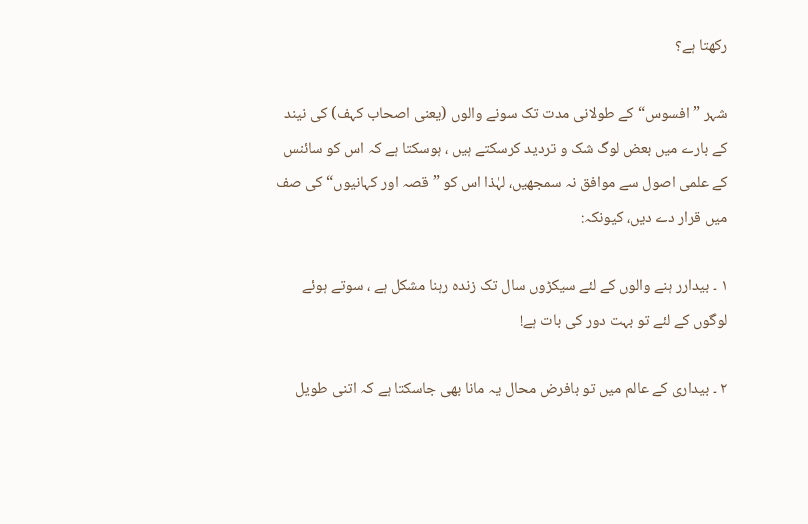رکھتا ہے؟

شہر ”افسوس“ کے طولانی مدت تک سونے والوں (یعنی اصحاب کہف) کی نیند کے بارے میں بعض لوگ شک و تردید کرسکتے ہیں ، ہوسکتا ہے کہ اس کو سائنس کے علمی اصول سے موافق نہ سمجھیں، لہٰذا اس کو ”قصہ اور کہانیوں“ کی صف میں قرار دے دیں، کیونکہ:

۱ ۔ بیدارر ہنے والوں کے لئے سیکڑوں سال تک زندہ رہنا مشکل ہے ، سوتے ہوئے لوگوں کے لئے تو بہت دور کی بات ہے!

۲ ۔ بیداری کے عالم میں تو بافرض محال یہ مانا بھی جاسکتا ہے کہ اتنی طویل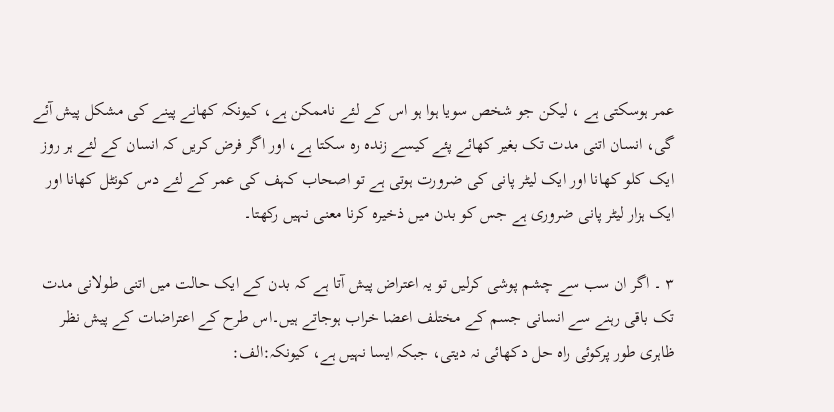عمر ہوسکتی ہے ، لیکن جو شخص سویا ہوا ہو اس کے لئے ناممکن ہے، کیونکہ کھانے پینے کی مشکل پیش آئے گی، انسان اتنی مدت تک بغیر کھائے پئے کیسے زندہ رہ سکتا ہے، اور اگر فرض کریں کہ انسان کے لئے ہر روز ایک کلو کھانا اور ایک لیٹر پانی کی ضرورت ہوتی ہے تو اصحاب کہف کی عمر کے لئے دس کونٹل کھانا اور ایک ہزار لیٹر پانی ضروری ہے جس کو بدن میں ذخیرہ کرنا معنی نہیں رکھتا۔

۳ ۔ اگر ان سب سے چشم پوشی کرلیں تو یہ اعتراض پیش آتا ہے کہ بدن کے ایک حالت میں اتنی طولانی مدت تک باقی رہنے سے انسانی جسم کے مختلف اعضا خراب ہوجاتے ہیں۔اس طرح کے اعتراضات کے پیش نظر ظاہری طور پرکوئی راہ حل دکھائی نہ دیتی، جبکہ ایسا نہیں ہے، کیونکہ:الف: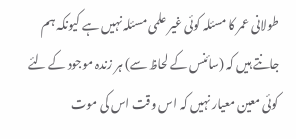طولانی عمر کا مسئلہ کوئی غیر علمی مسئلہ نہیں ہے کیونکہ ہم جانتے ہیں کہ (سائنس کے لحاظ سے) ہر زندہ موجود کے لئے کوئی معین معیار نہیں کہ اس وقت اس کی موت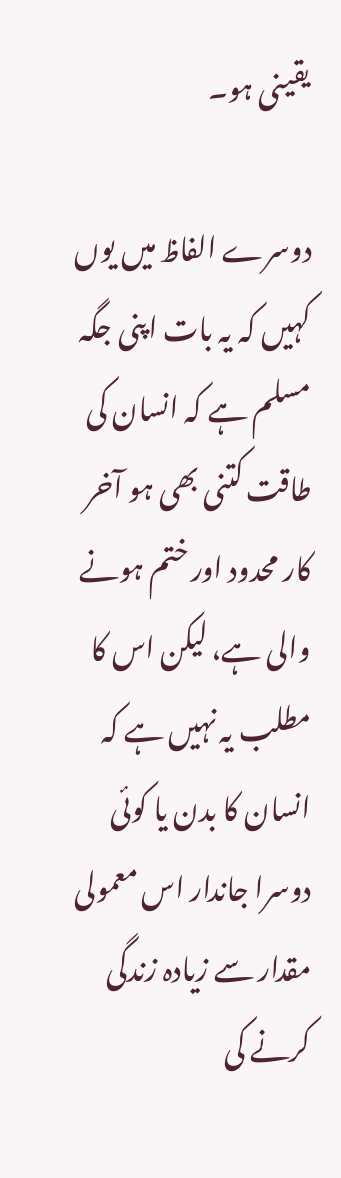یقینی ہو۔

دوسرے الفاظ میں یوں کہیں کہ یہ بات اپنی جگہ مسلم ہے کہ انسان کی طاقت کتنی بھی ہو آخر کار محدود اور ختم ہونے والی ہے، لیکن اس کا مطلب یہ نہیں ہے کہ انسان کا بدن یا کوئی دوسرا جاندار اس معمولی مقدار سے زیادہ زندگی کرنے کی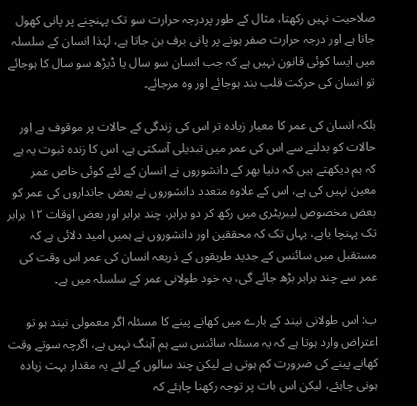صلاحیت نہیں رکھتا، مثال کے طور پردرجہ حرارت سو تک پہنچنے پر پانی کھول جاتا ہے اور درجہ حرارت صفر ہونے پر پانی برف بن جاتا ہے، لہٰذا انسان کے سلسلہ میں ایسا کوئی قانون نہیں ہے کہ جب انسان سو سال یا ڈیڑھ سو سال کا ہوجائے تو انسان کی حرکت قلب بند ہوجائے اور وہ مرجائے۔

بلکہ انسان کی عمر کا معیار زیادہ تر اس کی زندگی کے حالات پر موقوف ہے اور حالات کو بدلنے سے اس کی عمر میں تبدیلی آسکتی ہے، اس کا زندہ ثبوت یہ ہے کہ ہم دیکھتے ہیں کہ دنیا بھر کے دانشوروں نے انسان کے لئے کوئی خاص عمر معین نہیں کی ہے، اس کے علاوہ متعدد دانشوروں نے بعض جانداروں کی عمر کو بعض مخصوص لیبریٹری میں رکھ کر دو برابر، چند برابر اور بعض اوقات ۱۲ برابر تک پہنچا یاہے، یہاں تک کہ محققین اور دانشوروں نے ہمیں امید دلائی ہے کہ مستقبل میں سائنس کے جدید طریقوں کے ذریعہ انسان کی عمر اس وقت کی عمر سے چند برابر بڑھ جائے گی، یہ خود طولانی عمر کے سلسلہ میں ہے۔

ب: اس طولانی نیند کے بارے میں کھانے پینے کا مسئلہ اگر معمولی نیند ہو تو اعتراض وارد ہوتا ہے کہ یہ مسئلہ سائنس سے ہم آہنگ نہیں ہے، اگرچہ سوتے وقت کھانے پینے کی ضرورت کم ہوتی ہے لیکن چند سالوں کے لئے یہ مقدار بہت زیادہ ہونی چاہئے، لیکن اس بات پر توجہ رکھنا چاہئے کہ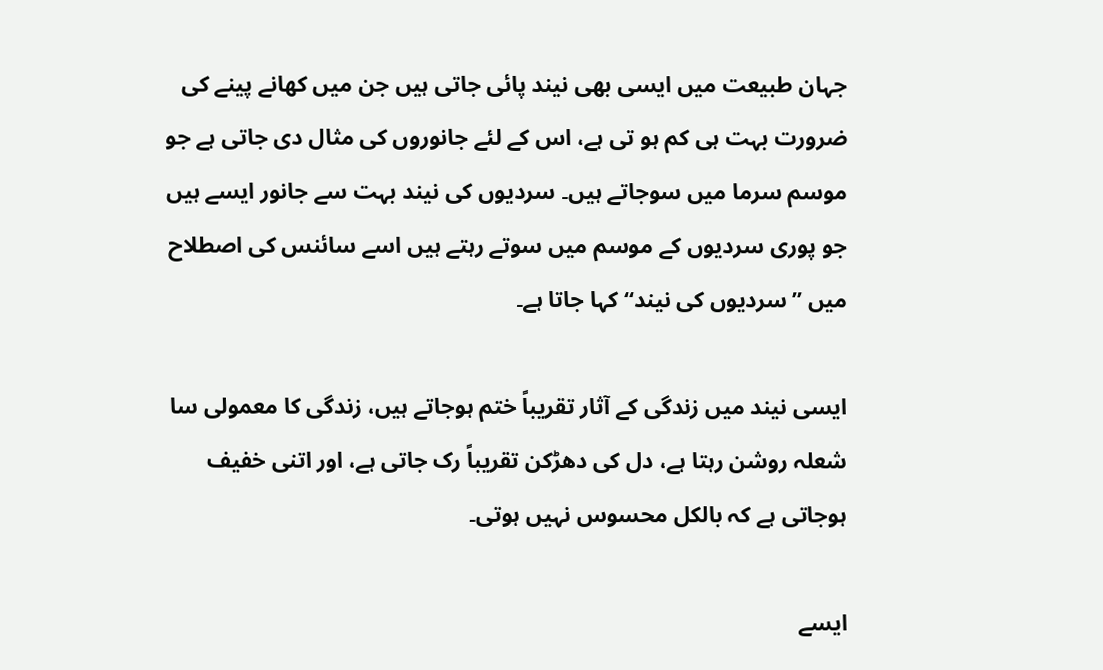جہان طبیعت میں ایسی بھی نیند پائی جاتی ہیں جن میں کھانے پینے کی ضرورت بہت ہی کم ہو تی ہے، اس کے لئے جانوروں کی مثال دی جاتی ہے جو موسم سرما میں سوجاتے ہیں۔ سردیوں کی نیند بہت سے جانور ایسے ہیں جو پوری سردیوں کے موسم میں سوتے رہتے ہیں اسے سائنس کی اصطلاح میں ”سردیوں کی نیند“ کہا جاتا ہے۔

ایسی نیند میں زندگی کے آثار تقریباً ختم ہوجاتے ہیں، زندگی کا معمولی سا شعلہ روشن رہتا ہے، دل کی دھڑکن تقریباً رک جاتی ہے، اور اتنی خفیف ہوجاتی ہے کہ بالکل محسوس نہیں ہوتی۔

ایسے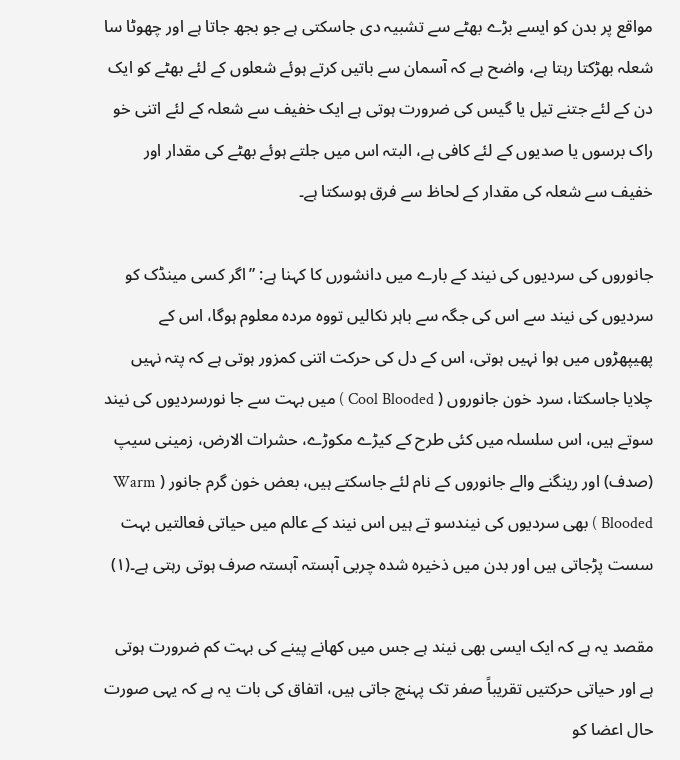مواقع پر بدن کو ایسے بڑے بھٹے سے تشبیہ دی جاسکتی ہے جو بجھ جاتا ہے اور چھوٹا سا شعلہ بھڑکتا رہتا ہے، واضح ہے کہ آسمان سے باتیں کرتے ہوئے شعلوں کے لئے بھٹے کو ایک دن کے لئے جتنے تیل یا گیس کی ضرورت ہوتی ہے ایک خفیف سے شعلہ کے لئے اتنی خو راک برسوں یا صدیوں کے لئے کافی ہے، البتہ اس میں جلتے ہوئے بھٹے کی مقدار اور خفیف سے شعلہ کی مقدار کے لحاظ سے فرق ہوسکتا ہے۔

جانوروں کی سردیوں کی نیند کے بارے میں دانشورں کا کہنا ہے: ”اگر کسی مینڈک کو سردیوں کی نیند سے اس کی جگہ سے باہر نکالیں تووہ مردہ معلوم ہوگا، اس کے پھیپھڑوں میں ہوا نہیں ہوتی، اس کے دل کی حرکت اتنی کمزور ہوتی ہے کہ پتہ نہیں چلایا جاسکتا، سرد خون جانوروں ( Cool Blooded ) میں بہت سے جا نورسردیوں کی نیند سوتے ہیں، اس سلسلہ میں کئی طرح کے کیڑے مکوڑے، حشرات الارض، زمینی سیپ (صدف) اور رینگنے والے جانوروں کے نام لئے جاسکتے ہیں، بعض خون گرم جانور ( Warm Blooded ) بھی سردیوں کی نیندسو تے ہیں اس نیند کے عالم میں حیاتی فعالتیں بہت سست پڑجاتی ہیں اور بدن میں ذخیرہ شدہ چربی آہستہ آہستہ صرف ہوتی رہتی ہے۔(۱)

مقصد یہ ہے کہ ایک ایسی بھی نیند ہے جس میں کھانے پینے کی بہت کم ضرورت ہوتی ہے اور حیاتی حرکتیں تقریباً صفر تک پہنچ جاتی ہیں، اتفاق کی بات یہ ہے کہ یہی صورت حال اعضا کو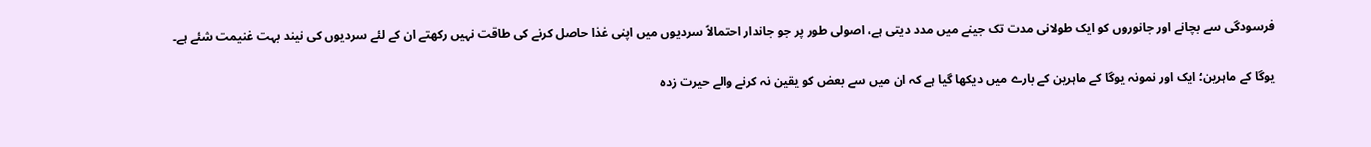فرسودگی سے بچانے اور جانوروں کو ایک طولانی مدت تک جینے میں مدد دیتی ہے، اصولی طور پر جو جاندار احتمالاً سردیوں میں اپنی غذا حاصل کرنے کی طاقت نہیں رکھتے ان کے لئے سردیوں کی نیند بہت غنیمت شئے ہے۔

یوگا کے ماہرین؛ ایک اور نمونہ یوگا کے ماہرین کے بارے میں دیکھا گیا ہے کہ ان میں سے بعض کو یقین نہ کرنے والے حیرت زدہ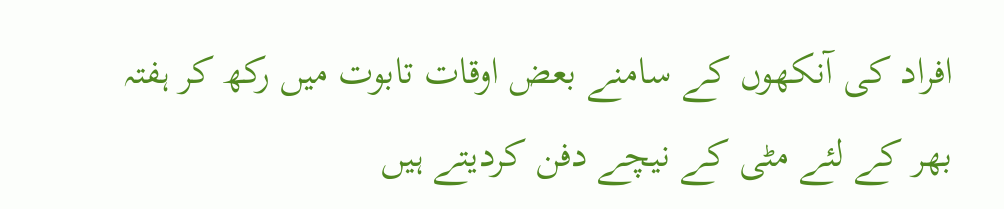افراد کی آنکھوں کے سامنے بعض اوقات تابوت میں رکھ کر ہفتہ بھر کے لئے مٹی کے نیچے دفن کردیتے ہیں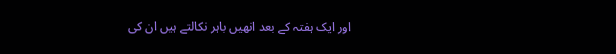اور ایک ہفتہ کے بعد انھیں باہر نکالتے ہیں ان کی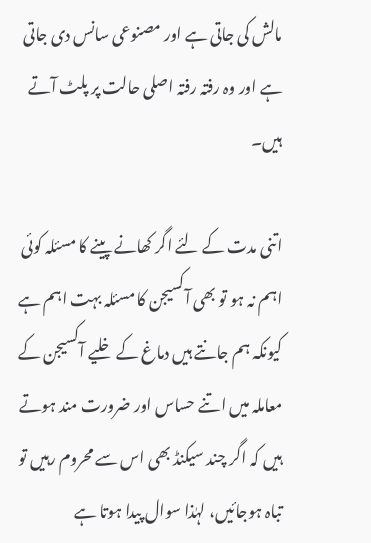مالش کی جاتی ہے اور مصنوعی سانس دی جاتی ہے اور وہ رفتہ رفتہ اصلی حالت پر پلٹ آتے ہیں۔

اتنی مدت کے لئے اگر کھانے پینے کا مسئلہ کوئی اہم نہ ہو تو بھی آکسیجن کا مسئلہ بہت اہم ہے کیونکہ ہم جانتے ہیں دماغ کے خلیے آکسیجن کے معاملہ میں اتنے حساس اور ضرورت مند ہوتے ہیں کہ اگر چند سیکنڈ بھی اس سے محروم رہیں تو تباہ ہوجائیں، لہٰذا سوال پیدا ہوتا ہے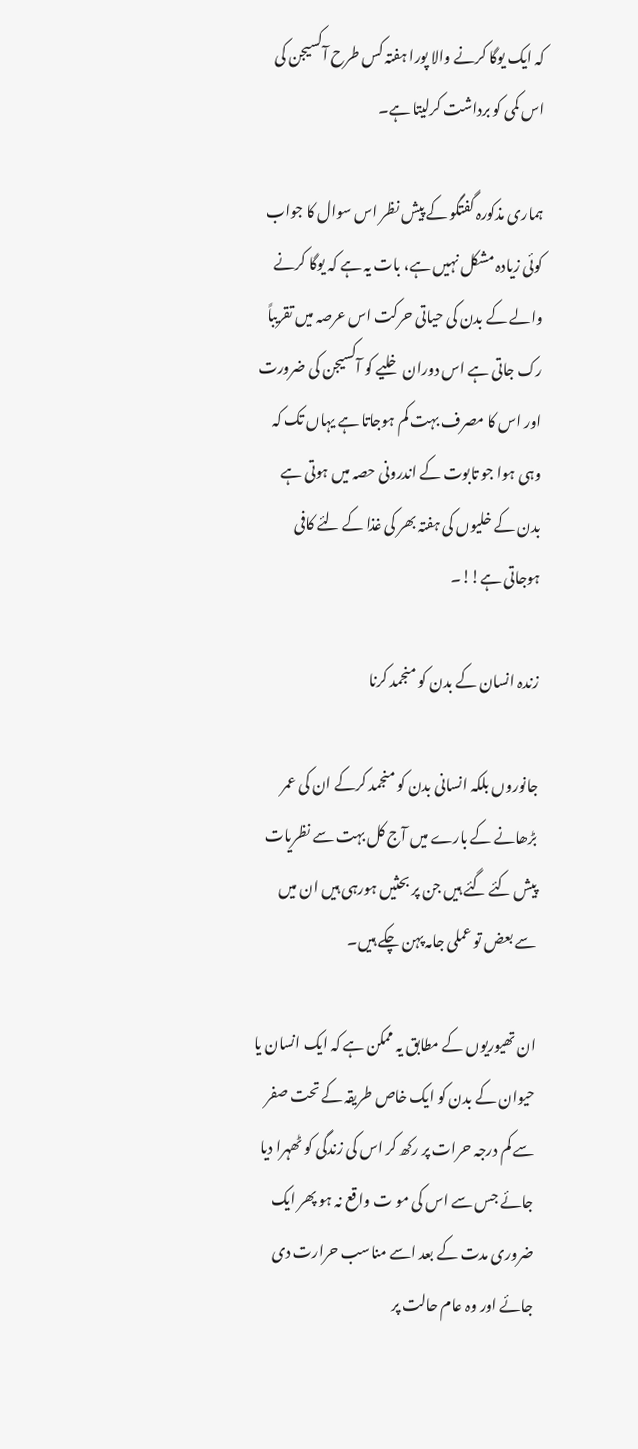کہ ایک یوگا کرنے والا پورا ہفتہ کس طرح آکسیجن کی اس کمی کو برداشت کرلیتا ہے۔

ہماری مذکورہ گفتگو کے پیش نظر اس سوال کا جواب کوئی زیادہ مشکل نہیں ہے، بات یہ ہے کہ یوگا کرنے والے کے بدن کی حیاتی حرکت اس عرصہ میں تقریباً رک جاتی ہے اس دوران خلیے کو آکسیجن کی ضرورت اور اس کا مصرف بہت کم ہوجاتا ہے یہاں تک کہ وہی ہوا جو تابوت کے اندرونی حصہ میں ہوتی ہے بدن کے خلیوں کی ہفتہ بھر کی غذا کے لئے کافی ہوجاتی ہے!!۔

زندہ انسان کے بدن کو منجمد کرنا

جانوروں بلکہ انسانی بدن کو منجمد کرکے ان کی عمر بڑھانے کے بارے میں آج کل بہت سے نظریات پیش کئے گئے ہیں جن پر بحثیں ہورہی ہیں ان میں سے بعض تو عملی جامہ پہن چکے ہیں۔

ان تھیوریوں کے مطابق یہ ممکن ہے کہ ایک انسان یا حیوان کے بدن کو ایک خاص طریقہ کے تحت صفر سے کم درجہ حرات پر رکھ کر اس کی زندگی کو ٹھہرا دیا جائے جس سے اس کی مو ت واقع نہ ہو پھر ایک ضروری مدت کے بعد اسے مناسب حرارت دی جائے اور وہ عام حالت پر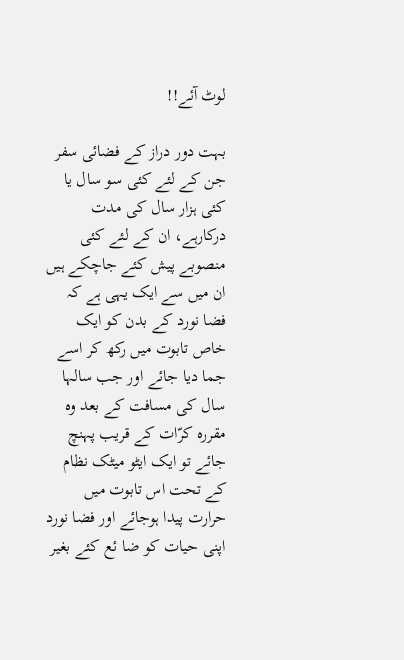لوٹ آئے!!

بہت دور دراز کے فضائی سفر جن کے لئے کئی سو سال یا کئی ہزار سال کی مدت درکارہے، ان کے لئے کئی منصوبے پیش کئے جاچکے ہیں ان میں سے ایک یہی ہے کہ فضا نورد کے بدن کو ایک خاص تابوت میں رکھ کر اسے جما دیا جائے اور جب سالہا سال کی مسافت کے بعد وہ مقررہ کرّات کے قریب پہنچ جائے تو ایک ایٹو میٹک نظام کے تحت اس تابوت میں حرارت پیدا ہوجائے اور فضا نورد اپنی حیات کو ضا ئع کئے بغیر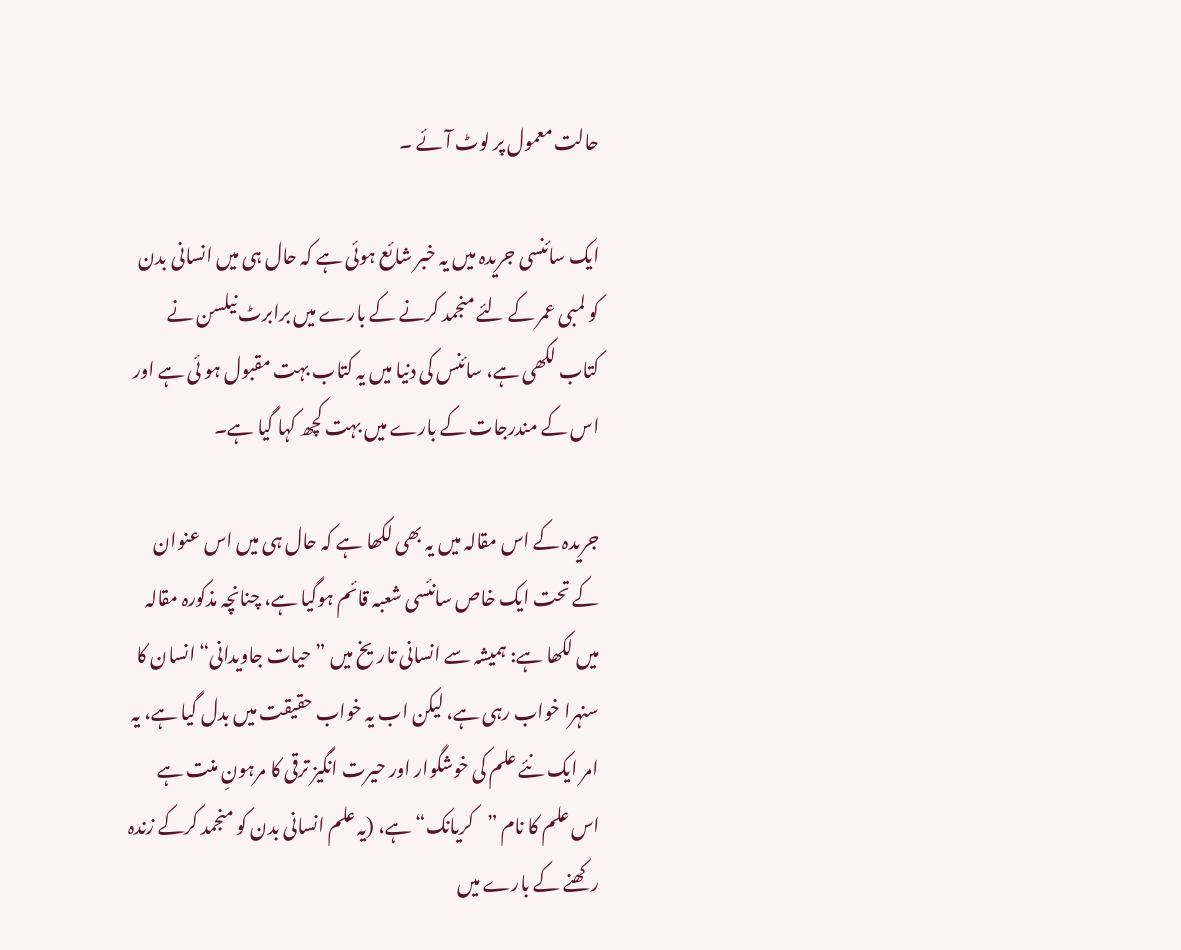حالت معمول پر لوٹ آئے ۔

ایک سائنسی جریدہ میں یہ خبر شائع ہوئی ہے کہ حال ہی میں انسانی بدن کو لمبی عمر کے لئے منجمد کرنے کے بارے میں برابرٹ نیلسن نے کتاب لکھی ہے، سائنس کی دنیا میں یہ کتاب بہت مقبول ہو ئی ہے اور اس کے مندرجات کے بارے میں بہت کچھ کہا گیا ہے۔

جریدہ کے اس مقالہ میں یہ بھی لکھا ہے کہ حال ہی میں اس عنوان کے تحت ایک خاص سانئسی شعبہ قائم ہوگیا ہے، چنانچہ مذکورہ مقالہ میں لکھا ہے: ہمیشہ سے انسانی تاریخ میں ”حیات جاویدانی“ انسان کا سنہرا خواب رہی ہے، لیکن اب یہ خواب حقیقت میں بدل گیا ہے، یہ امر ایک نئے علم کی خوشگوار اور حیرت انگیز ترقی کا مرہونِ منت ہے اس علم کا نام ”کریانک“ ہے، (یہ علم انسانی بدن کو منجمد کرکے زندہ رکھنے کے بارے میں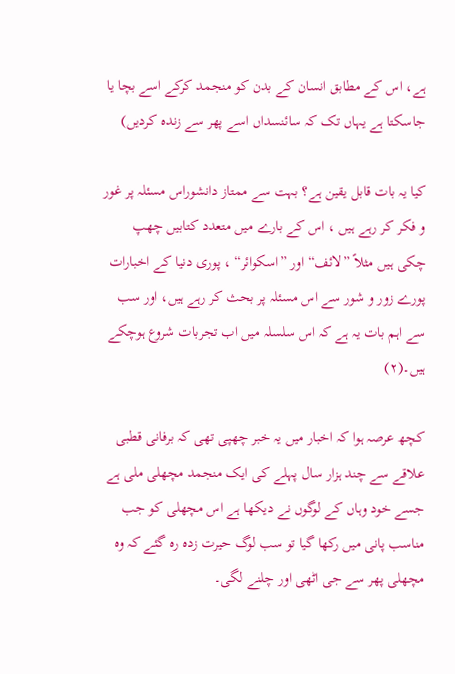ہے، اس کے مطابق انسان کے بدن کو منجمد کرکے اسے بچا یا جاسکتا ہے یہاں تک کہ سائنسداں اسے پھر سے زندہ کردیں)

کیا یہ بات قابل یقین ہے؟ بہت سے ممتاز دانشوراس مسئلہ پر غور و فکر کر رہے ہیں ، اس کے بارے میں متعدد کتابیں چھپ چکی ہیں مثلاً ”لائف“ اور ”اسکوائر“ ، پوری دنیا کے اخبارات پورے زور و شور سے اس مسئلہ پر بحث کر رہے ہیں، اور سب سے اہم بات یہ ہے کہ اس سلسلہ میں اب تجربات شروع ہوچکے ہیں۔(۲)

کچھ عرصہ ہوا کہ اخبار میں یہ خبر چھپی تھی کہ برفانی قطبی علاقے سے چند ہزار سال پہلے کی ایک منجمد مچھلی ملی ہے جسے خود وہاں کے لوگوں نے دیکھا ہے اس مچھلی کو جب مناسب پانی میں رکھا گیا تو سب لوگ حیرت زدہ رہ گئے کہ وہ مچھلی پھر سے جی اٹھی اور چلنے لگی۔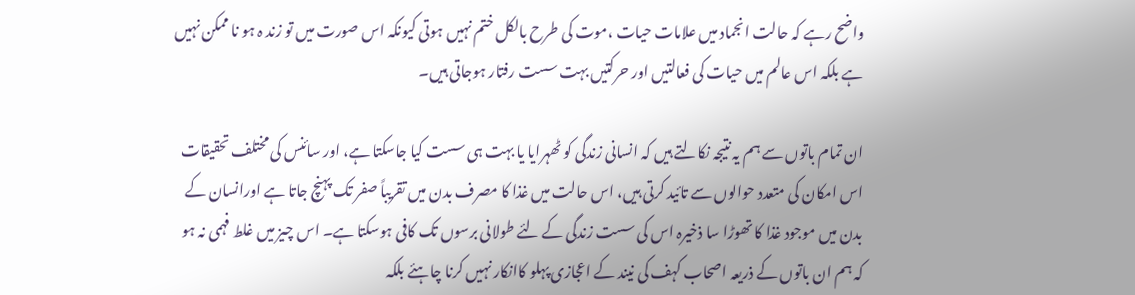واضح رہے کہ حالت انجماد میں علامات حیات ،موت کی طرح بالکل ختم نہیں ہوتی کیونکہ اس صورت میں تو زند ہ ہو نا ممکن نہیں ہے بلکہ اس عالم میں حیات کی فعالتیں اور حرکتیں بہت سست رفتار ہوجاتی ہیں۔

ان تمام باتوں سے ہم یہ نتیجہ نکالتے ہیں کہ انسانی زندگی کو ٹھہرایا یا بہت ہی سست کیا جاسکتا ہے، اور سائنس کی مختلف تحقیقات اس امکان کی متعدد حوالوں سے تائید کرتی ہیں، اس حالت میں غذا کا مصرف بدن میں تقریباً صفر تک پہنچ جاتا ہے اورانسان کے بدن میں موجود غذا کا تھوڑا سا ذخیرہ اس کی سست زندگی کے لئے طولانی برسوں تک کافی ہوسکتا ہے۔ اس چیز میں غلط فہمی نہ ہو کہ ہم ان باتوں کے ذریعہ اصحاب کہف کی نیند کے اعجازی پہلو کاانکار نہیں کرنا چاہئے بلکہ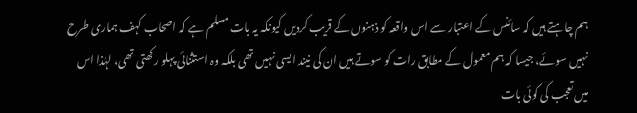ہم چاہتے ہیں کہ سائنس کے اعتبار سے اس واقعہ کو ذہنوں کے قریب کردیں کیونکہ یہ بات مسلم ہے کہ اصحاب کہف ہماری طرح نہیں سوئے، جیسا کہ ہم معمول کے مطابق رات کو سوتے ہیں ان کی نیند ایسی نہیں تھی بلکہ وہ استثنائی پہلو رکھتی تھی، لہٰذا اس میں تعجب کی کوئی بات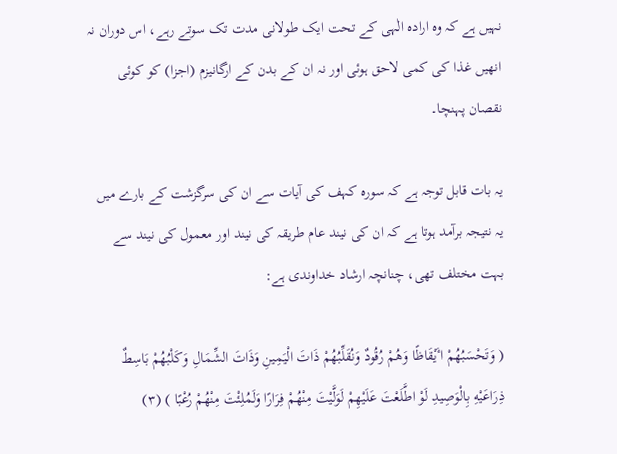نہیں ہے کہ وہ ارادہ الٰہی کے تحت ایک طولانی مدت تک سوتے رہے، اس دوران نہ انھیں غذا کی کمی لاحق ہوئی اور نہ ان کے بدن کے ارگانیزم (اجزا) کو کوئی نقصان پہنچا۔

یہ بات قابل توجہ ہے کہ سورہ کہف کی آیات سے ان کی سرگزشت کے بارے میں یہ نتیجہ برآمد ہوتا ہے کہ ان کی نیند عام طریقہ کی نیند اور معمول کی نیند سے بہت مختلف تھی، چنانچہ ارشاد خداوندی ہے:

( وَتَحْسَبُهُمْ اٴَیْقَاظًا وَهُمْ رُقُودٌ وَنُقَلِّبُهُمْ ذَاتَ الْیَمِینِ وَذَاتَ الشِّمَالِ وَکَلْبُهُمْ بَاسِطٌ ذِرَاعَیْهِ بِالْوَصِیدِ لَوْ اطَّلَعْتَ عَلَیْهِمْ لَوَلَّیْتَ مِنْهُمْ فِرَارًا وَلَمُلِئْتَ مِنْهُمْ رُعْبًا ) (۳)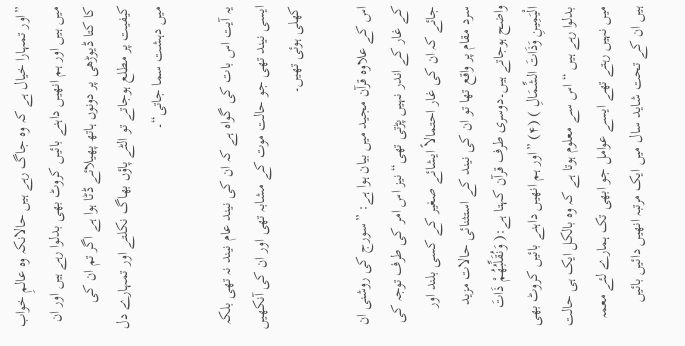”اور تمہارا خیال ہے کہ وہ جاگ رہے ہیں حالانکہ وہ عالمِ خواب میں ہیں اور ہم انھیں داہنے بائیں کروٹ بھی بدلوا رہے ہیں اور ان کا کتا ڈیوڑھی پر دونوں ہاتھ پھیلائے ڈٹا ہوا ہے اگر تم ان کی کیفیت پر مطلع ہوجاتے تو الٹے پاؤں بھاگ نکلتے اور تمہارے دل میں دہشت سما جاتی“۔

یہ آیت اس بات کی گواہ ہے کہ ان کی نیند عام نیند نہ تھی بلکہ ایسی نیند تھی جو حالت موت کے مشابہ تھی اور ان کی آنکھیں کھلی ہوئی تھیں۔

اس کے علاوہ قرآن مجید میں بیان ہوا ہے: ”سورج کی روشنی ان کے غار کے اندر نہیں پڑتی تھی“ نیز اس امر کی طرف توجہ کی جائے کہ ان کی غار احتمالاً ایشائے صغیر کے کسی بلند اور سرد مقام پر واقع تھا تو ان کی نیند کے استثنائی حالات مزید واضح ہوجاتے ہیں۔دوسری طرف قرآن کہتا ہے:( وَنُقَلِّبُهُمْ ذَاتَ الْیَمِینِ وَذَاتَ الشِّمَالِ ) (۴) ”اور ہم انھیں داہنے بائیں کروٹ بھی بدلوا رہے ہیں “ اس سے معلوم ہوتا ہے کہ وہ بالکل ایک ہی حالت میں نہیں رہتے تھے ایسے عوامل جو ابھی تک ہمارے لئے معمہ ہیں ان کے تحت شاید سال میں ایک مرتبہ انھیں دائیں بائیں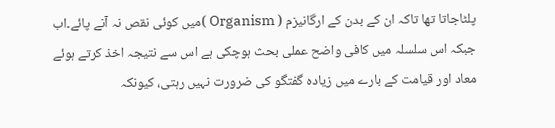پلٹاجاتا تھا تاکہ ان کے بدن کے ارگانیزم ( Organism )میں کوئی نقص نہ آنے پائے۔اب جبکہ اس سلسلہ میں کافی واضح عملی بحث ہوچکی ہے اس سے نتیجہ اخذ کرتے ہوئے معاد اور قیامت کے بارے میں زیادہ گفتگو کی ضرورت نہیں رہتی، کیونکہ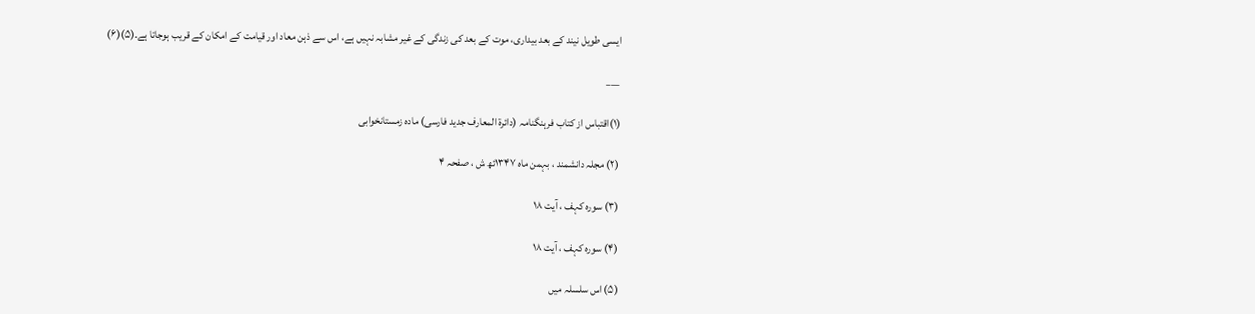ایسی طویل نیند کے بعد بیداری، موت کے بعد کی زندگی کے غیر مشابہ نہیں ہے، اس سے ذہن معاد اور قیامت کے امکان کے قریب ہوجاتا ہے۔(۵)(۶)

___

(۱)اقتباس از کتاب فرہنگنامہ (دائرة المعارف جدید فارسی) مادہ زمستانخوابی

(۲) مجلہ دانشمند ، بہمن ماہ ۱۳۴۷ئھ ش ، صفحہ ۴

(۳) سورہ کہف ، آیت ۱۸

(۴) سورہ کہف ، آیت ۱۸

(۵) اس سلسلہ میں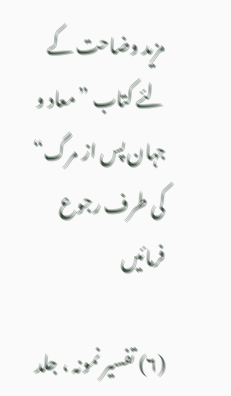مزید وضاحت کے لئے کتاب ”معاد و جہان پس از مرگ“ کی طرف رجوع فرمائیں

(۶) تفسیر نمونہ ، جلد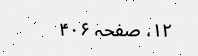۱۲، صفحہ ۴۰۶